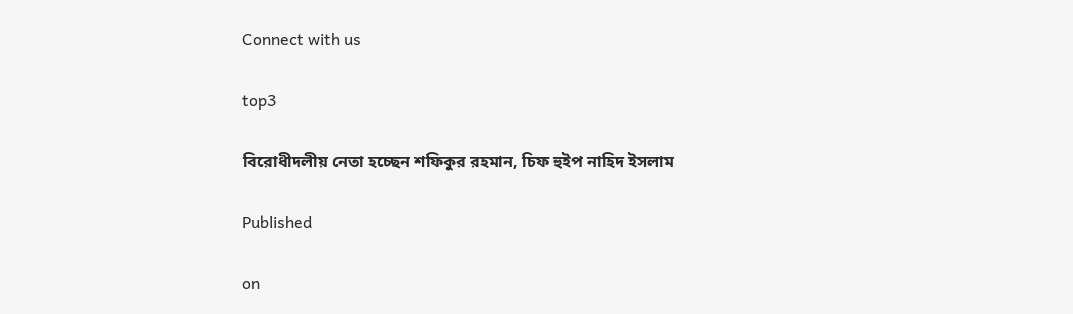Connect with us

top3

বিরোধীদলীয় নেতা হচ্ছেন শফিকুর রহমান, চিফ হুইপ নাহিদ ইসলাম

Published

on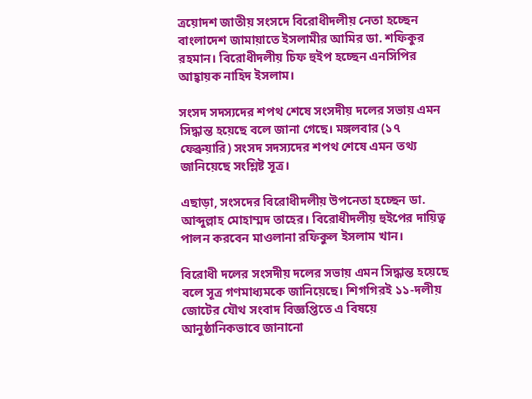ত্রয়োদশ জাতীয় সংসদে বিরোধীদলীয় নেতা হচ্ছেন বাংলাদেশ জামায়াতে ইসলামীর আমির ডা. শফিকুর রহমান। বিরোধীদলীয় চিফ হুইপ হচ্ছেন এনসিপির আহ্বায়ক নাহিদ ইসলাম।

সংসদ সদস্যদের শপথ শেষে সংসদীয় দলের সভায় এমন সিদ্ধান্ত হয়েছে বলে জানা গেছে। মঙ্গলবার (১৭ ফেব্রুয়ারি) সংসদ সদস্যদের শপথ শেষে এমন তথ্য জানিয়েছে সংশ্লিষ্ট সূত্র।

এছাড়া, সংসদের বিরোধীদলীয় উপনেতা হচ্ছেন ডা. আব্দুল্লাহ মোহাম্মদ তাহের। বিরোধীদলীয় হুইপের দায়িত্ব পালন করবেন মাওলানা রফিকুল ইসলাম খান।

বিরোধী দলের সংসদীয় দলের সভায় এমন সিদ্ধান্ত হয়েছে বলে সূত্র গণমাধ্যমকে জানিয়েছে। শিগগিরই ১১-দলীয় জোটের যৌথ সংবাদ বিজ্ঞপ্তিতে এ বিষয়ে আনুষ্ঠানিকভাবে জানানো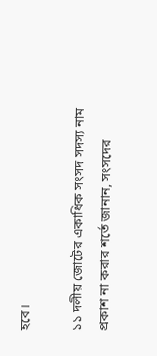হবে।

১১ দলীয় জোটের একাধিক সংসদ সদস্য নাম প্রকাশ না করার শর্তে জানান, সংসদের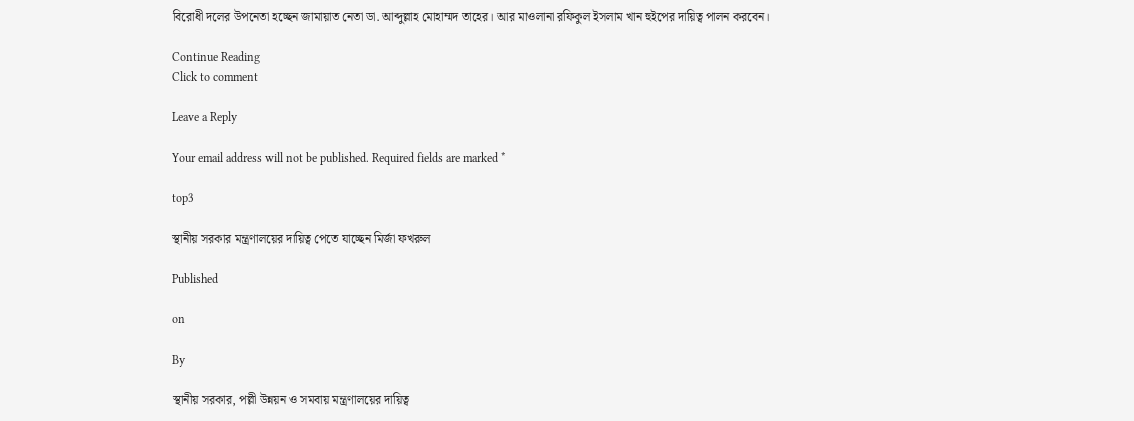বিরোধী দলের উপনেতা হচ্ছেন জামায়াত নেতা ডা. আব্দুল্লাহ মোহাম্মদ তাহের। আর মাওলানা রফিকুল ইসলাম খান হুইপের দায়িত্ব পালন করবেন।

Continue Reading
Click to comment

Leave a Reply

Your email address will not be published. Required fields are marked *

top3

স্থানীয় সরকার মন্ত্রণালয়ের দায়িত্ব পেতে যাচ্ছেন মির্জা ফখরুল

Published

on

By

স্থানীয় সরকার, পল্লী উন্নয়ন ও সমবায় মন্ত্রণালয়ের দায়িত্ব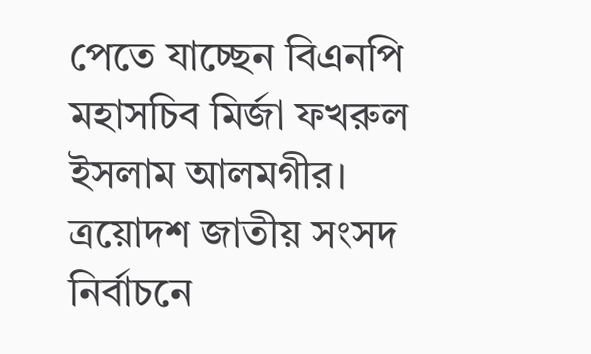পেতে যাচ্ছেন বিএনপি মহাসচিব মির্জা ফখরুল ইসলাম আলমগীর। ত্রয়োদশ জাতীয় সংসদ নির্বাচনে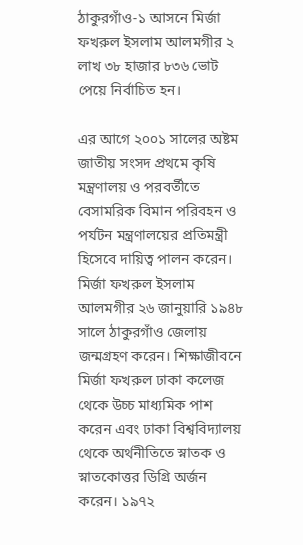ঠাকুরগাঁও-১ আসনে মির্জা ফখরুল ইসলাম আলমগীর ২ লাখ ৩৮ হাজার ৮৩৬ ভোট পেয়ে নির্বাচিত হন।

এর আগে ২০০১ সালের অষ্টম জাতীয় সংসদ প্রথমে কৃষি মন্ত্রণালয় ও পরবর্তীতে বেসামরিক বিমান পরিবহন ও পর্যটন মন্ত্রণালয়ের প্রতিমন্ত্রী হিসেবে দায়িত্ব পালন করেন। মির্জা ফখরুল ইসলাম আলমগীর ২৬ জানুয়ারি ১৯৪৮ সালে ঠাকুরগাঁও জেলায় জন্মগ্রহণ করেন। শিক্ষাজীবনে মির্জা ফখরুল ঢাকা কলেজ থেকে উচ্চ মাধ্যমিক পাশ করেন এবং ঢাকা বিশ্ববিদ্যালয় থেকে অর্থনীতিতে স্নাতক ও স্নাতকোত্তর ডিগ্রি অর্জন করেন। ১৯৭২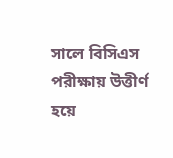সালে বিসিএস পরীক্ষায় উত্তীর্ণ হয়ে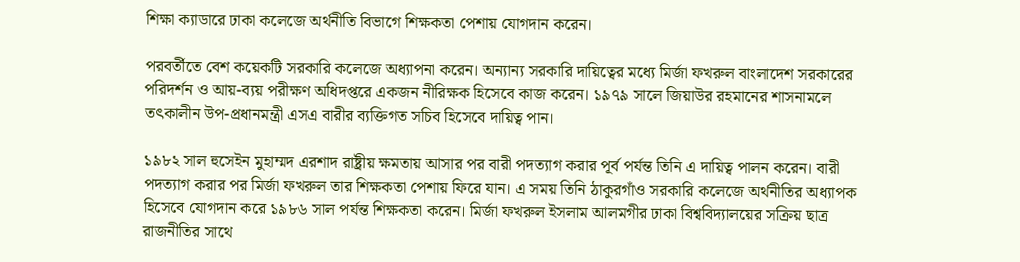শিক্ষা ক্যাডারে ঢাকা কলেজে অর্থনীতি বিভাগে শিক্ষকতা পেশায় যোগদান করেন।

পরবর্তীতে বেশ কয়েকটি সরকারি কলেজে অধ্যাপনা করেন। অন্যান্য সরকারি দায়িত্বের মধ্যে মির্জা ফখরুল বাংলাদেশ সরকারের পরিদর্শন ও আয়-ব্যয় পরীক্ষণ অধিদপ্তরে একজন নীরিক্ষক হিসেবে কাজ করেন। ১৯৭৯ সালে জিয়াউর রহমানের শাসনামলে তৎকালীন উপ-প্রধানমন্ত্রী এসএ বারীর ব্যক্তিগত সচিব হিসেবে দায়িত্ব পান।

১৯৮২ সাল হুসেইন মুহাম্মদ এরশাদ রাষ্ট্রীয় ক্ষমতায় আসার পর বারী পদত্যাগ করার পূর্ব পর্যন্ত তিনি এ দায়িত্ব পালন করেন। বারী পদত্যাগ করার পর মির্জা ফখরুল তার শিক্ষকতা পেশায় ফিরে যান। এ সময় তিনি ঠাকুরগাঁও সরকারি কলেজে অর্থনীতির অধ্যাপক হিসেবে যোগদান করে ১৯৮৬ সাল পর্যন্ত শিক্ষকতা করেন। মির্জা ফখরুল ইসলাম আলমগীর ঢাকা বিশ্ববিদ্যালয়ের সক্রিয় ছাত্র রাজনীতির সাথে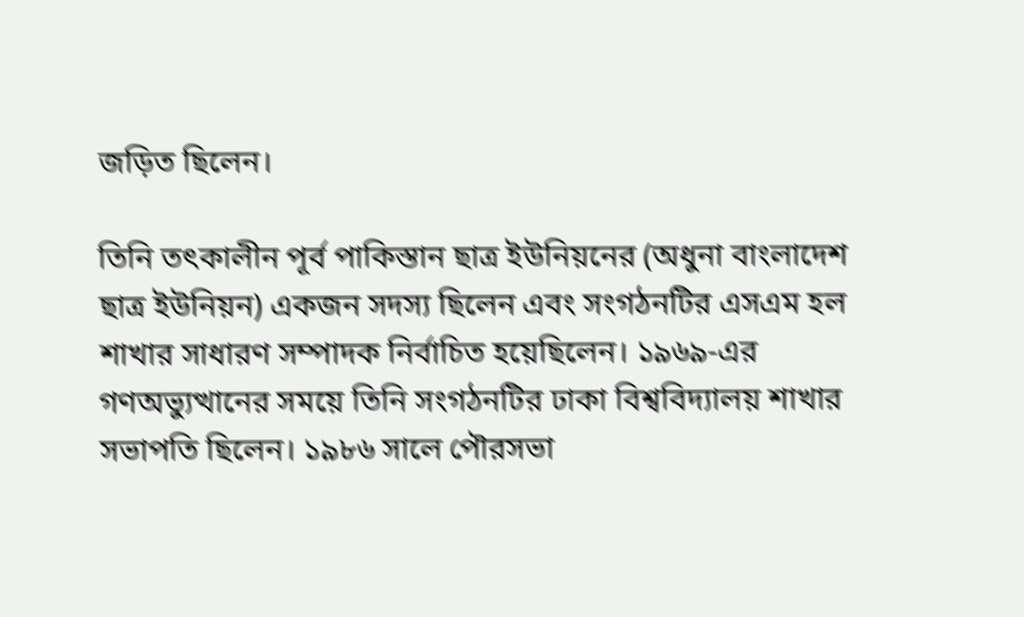জড়িত ছিলেন।

তিনি তৎকালীন পূর্ব পাকিস্তান ছাত্র ইউনিয়নের (অধুনা বাংলাদেশ ছাত্র ইউনিয়ন) একজন সদস্য ছিলেন এবং সংগঠনটির এসএম হল শাখার সাধারণ সম্পাদক নির্বাচিত হয়েছিলেন। ১৯৬৯-এর গণঅভ্যুত্থানের সময়ে তিনি সংগঠনটির ঢাকা বিশ্ববিদ্যালয় শাখার সভাপতি ছিলেন। ১৯৮৬ সালে পৌরসভা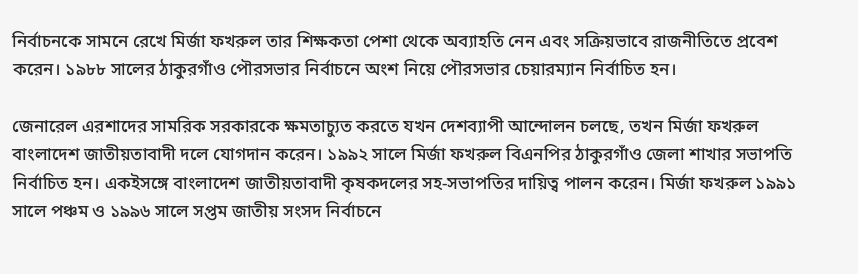নির্বাচনকে সামনে রেখে মির্জা ফখরুল তার শিক্ষকতা পেশা থেকে অব্যাহতি নেন এবং সক্রিয়ভাবে রাজনীতিতে প্রবেশ করেন। ১৯৮৮ সালের ঠাকুরগাঁও পৌরসভার নির্বাচনে অংশ নিয়ে পৌরসভার চেয়ারম্যান নির্বাচিত হন।

জেনারেল এরশাদের সামরিক সরকারকে ক্ষমতাচ্যুত করতে যখন দেশব্যাপী আন্দোলন চলছে, তখন মির্জা ফখরুল বাংলাদেশ জাতীয়তাবাদী দলে যোগদান করেন। ১৯৯২ সালে মির্জা ফখরুল বিএনপির ঠাকুরগাঁও জেলা শাখার সভাপতি নির্বাচিত হন। একইসঙ্গে বাংলাদেশ জাতীয়তাবাদী কৃষকদলের সহ-সভাপতির দায়িত্ব পালন করেন। মির্জা ফখরুল ১৯৯১ সালে পঞ্চম ও ১৯৯৬ সালে সপ্তম জাতীয় সংসদ নির্বাচনে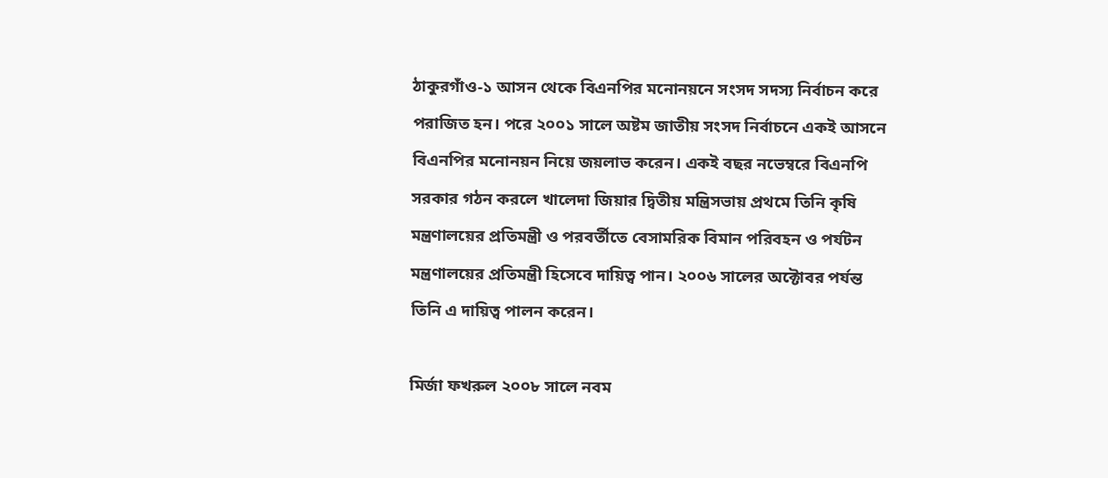ঠাকুরগাঁও-১ আসন থেকে বিএনপির মনোনয়নে সংসদ সদস্য নির্বাচন করে পরাজিত হন। পরে ২০০১ সালে অষ্টম জাতীয় সংসদ নির্বাচনে একই আসনে বিএনপির মনোনয়ন নিয়ে জয়লাভ করেন। একই বছর নভেম্বরে বিএনপি সরকার গঠন করলে খালেদা জিয়ার দ্বিতীয় মন্ত্রিসভায় প্রথমে তিনি কৃষি মন্ত্রণালয়ের প্রতিমন্ত্রী ও পরবর্তীতে বেসামরিক বিমান পরিবহন ও পর্যটন মন্ত্রণালয়ের প্রতিমন্ত্রী হিসেবে দায়িত্ব পান। ২০০৬ সালের অক্টোবর পর্যন্ত তিনি এ দায়িত্ব পালন করেন।

মির্জা ফখরুল ২০০৮ সালে নবম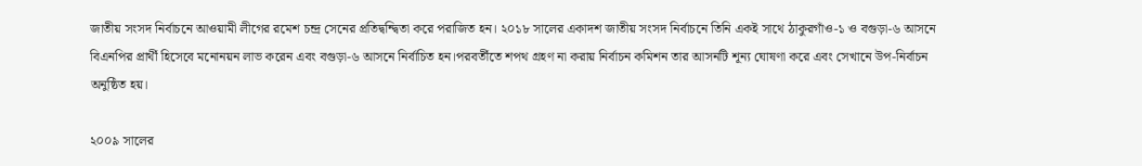জাতীয় সংসদ নির্বাচনে আওয়ামী লীগের রমেশ চন্দ্র সেনের প্রতিদ্বন্দ্বিতা করে পরাজিত হন। ২০১৮ সালের একাদশ জাতীয় সংসদ নির্বাচনে তিনি একই সাথে ঠাকুরগাঁও-১ ও বগুড়া-৬ আসনে বিএনপির প্রার্থী হিসেবে মনোনয়ন লাভ করেন এবং বগুড়া-৬ আসনে নির্বাচিত হন।পরবর্তীতে শপথ গ্রহণ না করায় নির্বাচন কমিশন তার আসনটি শূন্য ঘোষণা করে এবং সেখানে উপ-নির্বাচন অনুষ্ঠিত হয়।

২০০৯ সালের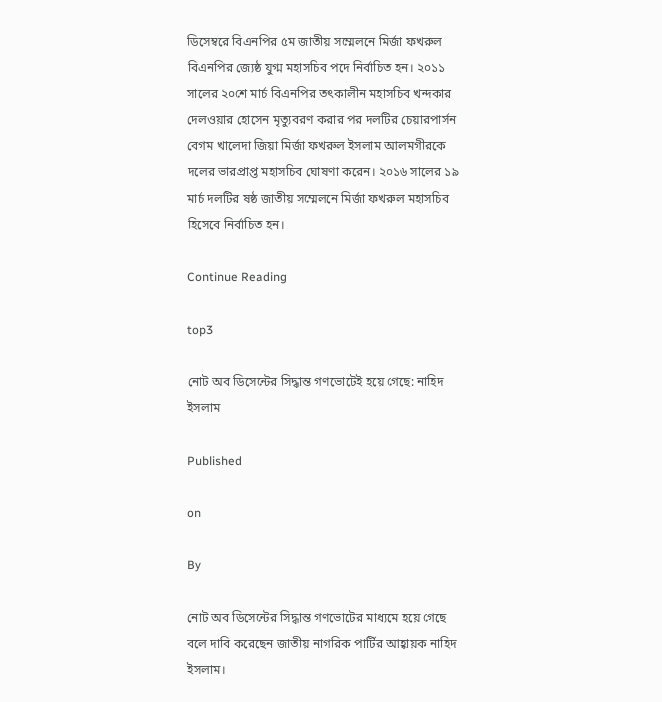ডিসেম্বরে বিএনপির ৫ম জাতীয় সম্মেলনে মির্জা ফখরুল বিএনপির জ্যেষ্ঠ যুগ্ম মহাসচিব পদে নির্বাচিত হন। ২০১১ সালের ২০শে মার্চ বিএনপির তৎকালীন মহাসচিব খন্দকার দেলওয়ার হোসেন মৃত্যুবরণ করার পর দলটির চেয়ারপার্সন বেগম খালেদা জিয়া মির্জা ফখরুল ইসলাম আলমগীরকে দলের ভারপ্রাপ্ত মহাসচিব ঘোষণা করেন। ২০১৬ সালের ১৯ মার্চ দলটির ষষ্ঠ জাতীয় সম্মেলনে মির্জা ফখরুল মহাসচিব হিসেবে নির্বাচিত হন।

Continue Reading

top3

নোট অব ডিসেন্টের সিদ্ধান্ত গণভোটেই হয়ে গেছে: নাহিদ ইসলাম

Published

on

By

নোট অব ডিসেন্টের সিদ্ধান্ত গণভোটের মাধ্যমে হয়ে গেছে বলে দাবি করেছেন জাতীয় নাগরিক পার্টির আহ্বায়ক নাহিদ ইসলাম।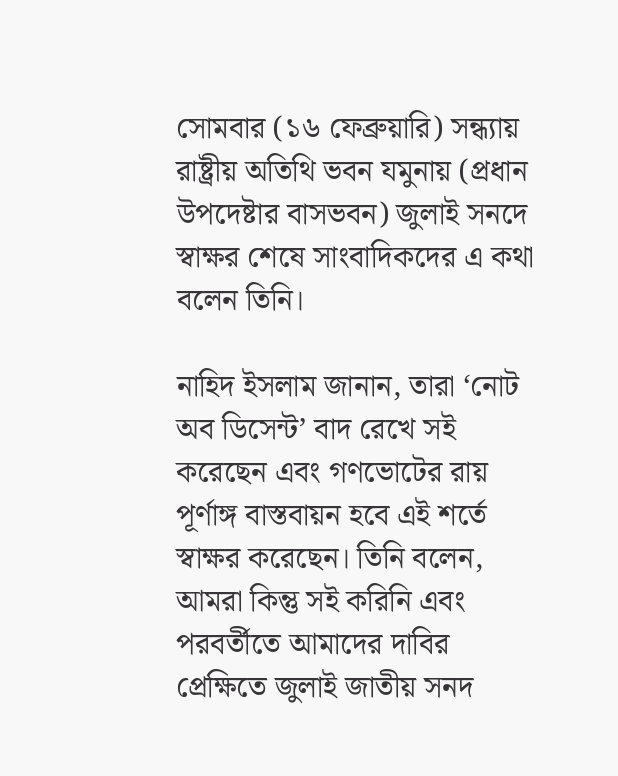সোমবার (১৬ ফেব্রুয়ারি) সন্ধ্যায় রাষ্ট্রীয় অতিথি ভবন যমুনায় (প্রধান উপদেষ্টার বাসভবন) জুলাই সনদে স্বাক্ষর শেষে সাংবাদিকদের এ কথা বলেন তিনি।

নাহিদ ইসলাম জানান, তারা ‘নোট অব ডিসেন্ট’ বাদ রেখে সই করেছেন এবং গণভোটের রায় পূর্ণাঙ্গ বাস্তবায়ন হবে এই শর্তে স্বাক্ষর করেছেন। তিনি বলেন, আমরা কিন্তু সই করিনি এবং পরবর্তীতে আমাদের দাবির প্রেক্ষিতে জুলাই জাতীয় সনদ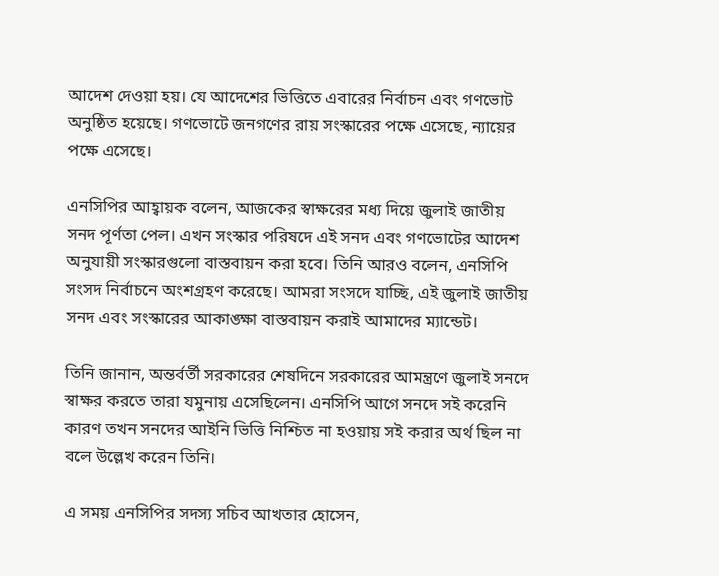আদেশ দেওয়া হয়। যে আদেশের ভিত্তিতে এবারের নির্বাচন এবং গণভোট অনুষ্ঠিত হয়েছে। গণভোটে জনগণের রায় সংস্কারের পক্ষে এসেছে, ন্যায়ের পক্ষে এসেছে।

এনসিপির আহ্বায়ক বলেন, আজকের স্বাক্ষরের মধ্য দিয়ে জুলাই জাতীয় সনদ পূর্ণতা পেল। এখন সংস্কার পরিষদে এই সনদ এবং গণভোটের আদেশ অনুযায়ী সংস্কারগুলো বাস্তবায়ন করা হবে। তিনি আরও বলেন, এনসিপি সংসদ নির্বাচনে অংশগ্রহণ করেছে। আমরা সংসদে যাচ্ছি, এই জুলাই জাতীয় সনদ এবং সংস্কারের আকাঙ্ক্ষা বাস্তবায়ন করাই আমাদের ম্যান্ডেট।

তিনি জানান, অন্তর্বর্তী সরকারের শেষদিনে সরকারের আমন্ত্রণে জুলাই সনদে স্বাক্ষর করতে তারা যমুনায় এসেছিলেন। এনসিপি আগে সনদে সই করেনি কারণ তখন সনদের আইনি ভিত্তি নিশ্চিত না হওয়ায় সই করার অর্থ ছিল না বলে উল্লেখ করেন তিনি।

এ সময় এনসিপির সদস্য সচিব আখতার হোসেন,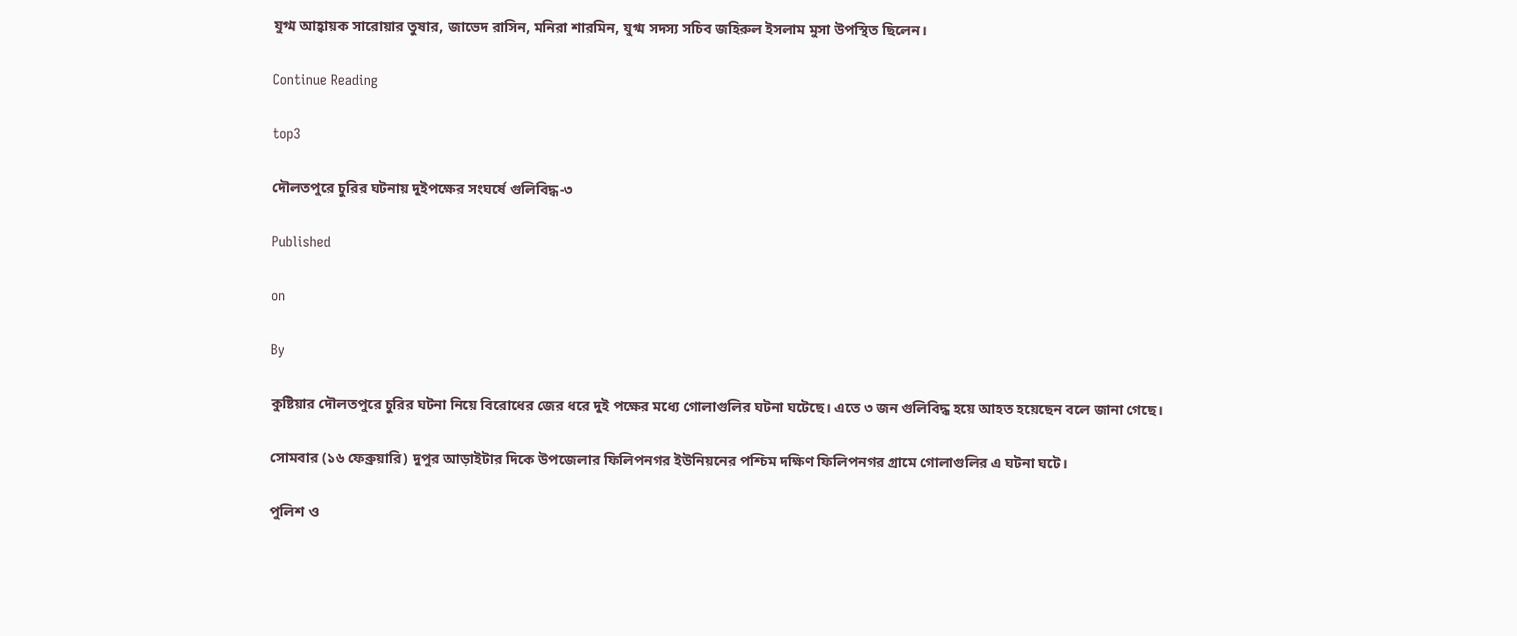যুগ্ম আহ্বায়ক সারোয়ার তুষার, জাভেদ রাসিন, মনিরা শারমিন, যুগ্ম সদস্য সচিব জহিরুল ইসলাম মুসা উপস্থিত ছিলেন।

Continue Reading

top3

দৌলতপুরে চুরির ঘটনায় দুইপক্ষের সংঘর্ষে গুলিবিদ্ধ-৩

Published

on

By

কুষ্টিয়ার দৌলতপুরে চুরির ঘটনা নিয়ে বিরোধের জের ধরে দুই পক্ষের মধ্যে গোলাগুলির ঘটনা ঘটেছে। এতে ৩ জন গুলিবিদ্ধ হয়ে আহত হয়েছেন বলে জানা গেছে।

সোমবার (১৬ ফেব্রুয়ারি) দুপুর আড়াইটার দিকে উপজেলার ফিলিপনগর ইউনিয়নের পশ্চিম দক্ষিণ ফিলিপনগর গ্রামে গোলাগুলির এ ঘটনা ঘটে।

পুলিশ ও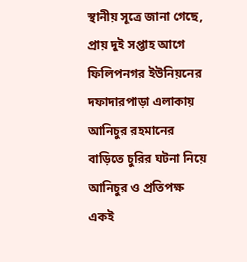স্থানীয় সূত্রে জানা গেছে, প্রায় দুই সপ্তাহ আগে ফিলিপনগর ইউনিয়নের দফাদারপাড়া এলাকায় আনিচুর রহমানের বাড়িতে চুরির ঘটনা নিয়ে আনিচুর ও প্রতিপক্ষ একই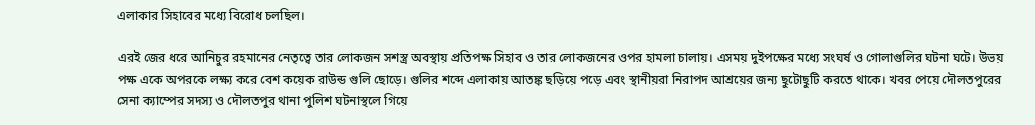এলাকার সিহাবের মধ্যে বিরোধ চলছিল।

এরই জের ধরে আনিচুর রহমানের নেতৃত্বে তার লোকজন সশস্ত্র অবস্থায় প্রতিপক্ষ সিহাব ও তার লোকজনের ওপর হামলা চালায়। এসময় দুইপক্ষের মধ্যে সংঘর্ষ ও গোলাগুলির ঘটনা ঘটে। উভয় পক্ষ একে অপরকে লক্ষ্য করে বেশ কয়েক রাউন্ড গুলি ছোড়ে। গুলির শব্দে এলাকায় আতঙ্ক ছড়িয়ে পড়ে এবং স্থানীয়রা নিরাপদ আশ্রয়ের জন্য ছুটোছুটি করতে থাকে। খবর পেয়ে দৌলতপুরের সেনা ক্যাম্পের সদস্য ও দৌলতপুর থানা পুলিশ ঘটনাস্থলে গিয়ে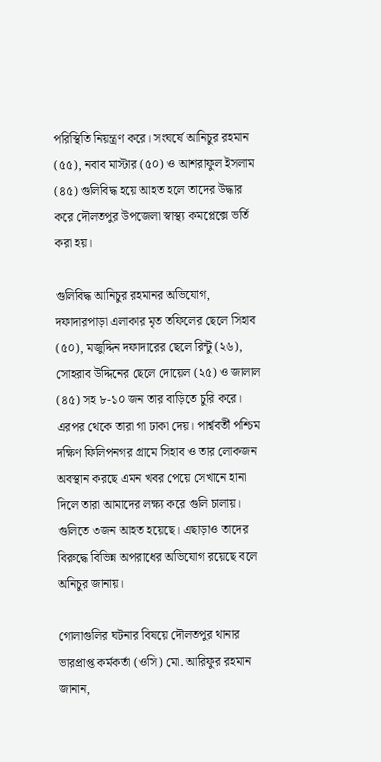পরিস্থিতি নিয়ন্ত্রণ করে। সংঘর্ষে আনিচুর রহমান (৫৫), নবাব মাস্টার (৫০) ও আশরাফুল ইসলাম (৪৫) গুলিবিদ্ধ হয়ে আহত হলে তাদের উদ্ধার করে দৌলতপুর উপজেলা স্বাস্থ্য কমপ্লেক্সে ভর্তি করা হয়।

গুলিবিদ্ধ আনিচুর রহমানর অভিযোগ, দফাদারপাড়া এলাকার মৃত তফিলের ছেলে সিহাব (৫০), মজুদ্দিন দফাদারের ছেলে রিন্টু (২৬), সোহরাব উদ্দিনের ছেলে দোয়েল (২৫) ও জালাল (৪৫) সহ ৮-১০ জন তার বাড়িতে চুরি করে। এরপর থেকে তারা গা ঢাকা দেয়। পার্শ্ববর্তী পশ্চিম দক্ষিণ ফিলিপনগর গ্রামে সিহাব ও তার লোকজন অবস্থান করছে এমন খবর পেয়ে সেখানে হানা দিলে তারা আমাদের লক্ষ্য করে গুলি চালায়। গুলিতে ৩জন আহত হয়েছে। এছাড়াও তাদের বিরুদ্ধে বিভিন্ন অপরাধের অভিযোগ রয়েছে বলে অনিচুর জানায়।

গোলাগুলির ঘটনার বিষয়ে দৌলতপুর থানার ভারপ্রাপ্ত কর্মকর্তা (ওসি) মো. আরিফুর রহমান জানান,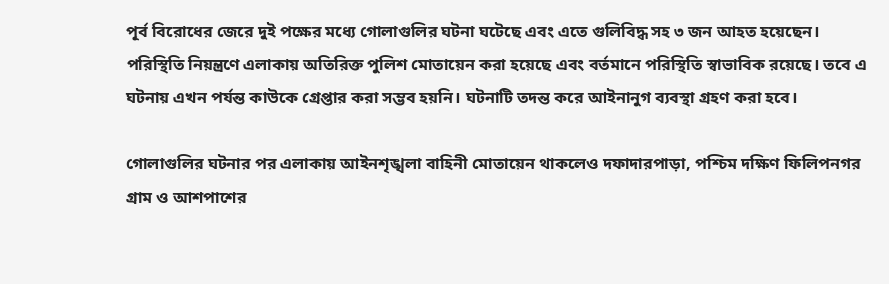পূর্ব বিরোধের জেরে দুই পক্ষের মধ্যে গোলাগুলির ঘটনা ঘটেছে এবং এতে গুলিবিদ্ধ সহ ৩ জন আহত হয়েছেন। পরিস্থিতি নিয়ন্ত্রণে এলাকায় অতিরিক্ত পুলিশ মোতায়েন করা হয়েছে এবং বর্তমানে পরিস্থিতি স্বাভাবিক রয়েছে। তবে এ ঘটনায় এখন পর্যন্ত কাউকে গ্রেপ্তার করা সম্ভব হয়নি। ঘটনাটি তদন্ত করে আইনানুগ ব্যবস্থা গ্রহণ করা হবে।

গোলাগুলির ঘটনার পর এলাকায় আইনশৃঙ্খলা বাহিনী মোতায়েন থাকলেও দফাদারপাড়া, পশ্চিম দক্ষিণ ফিলিপনগর গ্রাম ও আশপাশের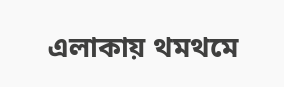এলাকায় থমথমে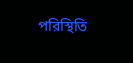পরিস্থিতি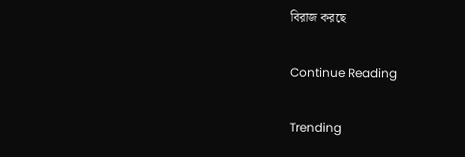বিরাজ করছে

Continue Reading

Trending